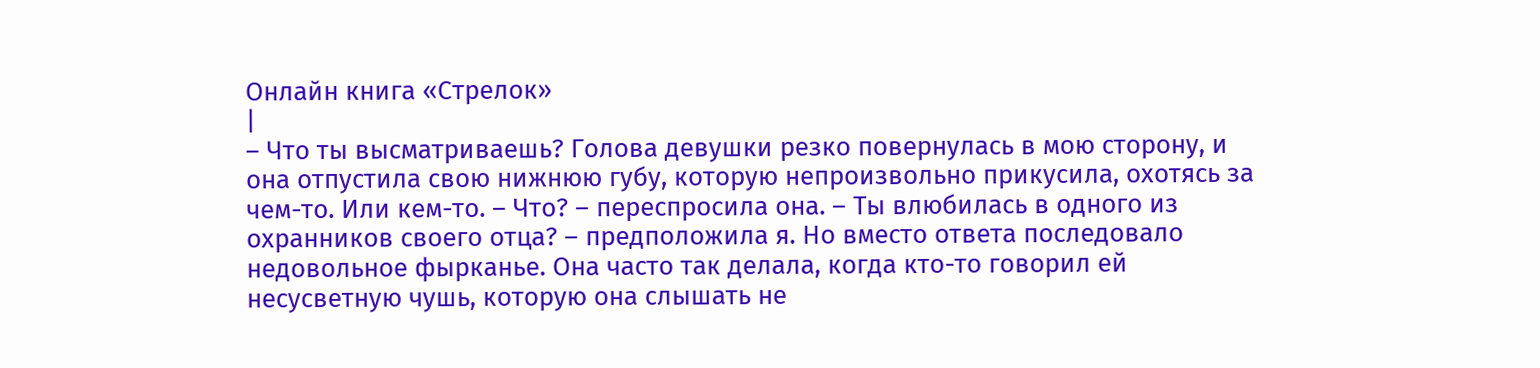Онлайн книга «Стрелок»
|
– Что ты высматриваешь? Голова девушки резко повернулась в мою сторону, и она отпустила свою нижнюю губу, которую непроизвольно прикусила, охотясь за чем-то. Или кем-то. – Что? – переспросила она. – Ты влюбилась в одного из охранников своего отца? – предположила я. Но вместо ответа последовало недовольное фырканье. Она часто так делала, когда кто-то говорил ей несусветную чушь, которую она слышать не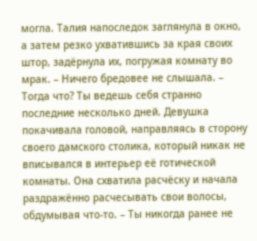могла. Талия напоследок заглянула в окно, а затем резко ухватившись за края своих штор, задёрнула их, погружая комнату во мрак. – Ничего бредовее не слышала. – Тогда что? Ты ведешь себя странно последние несколько дней. Девушка покачивала головой, направляясь в сторону своего дамского столика, который никак не вписывался в интерьер её готической комнаты. Она схватила расчёску и начала раздражённо расчесывать свои волосы, обдумывая что-то. – Ты никогда ранее не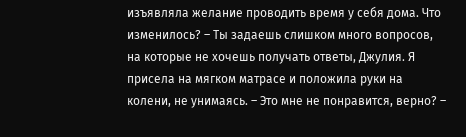изъявляла желание проводить время у себя дома. Что изменилось? – Ты задаешь слишком много вопросов, на которые не хочешь получать ответы, Джулия. Я присела на мягком матрасе и положила руки на колени, не унимаясь. – Это мне не понравится, верно? –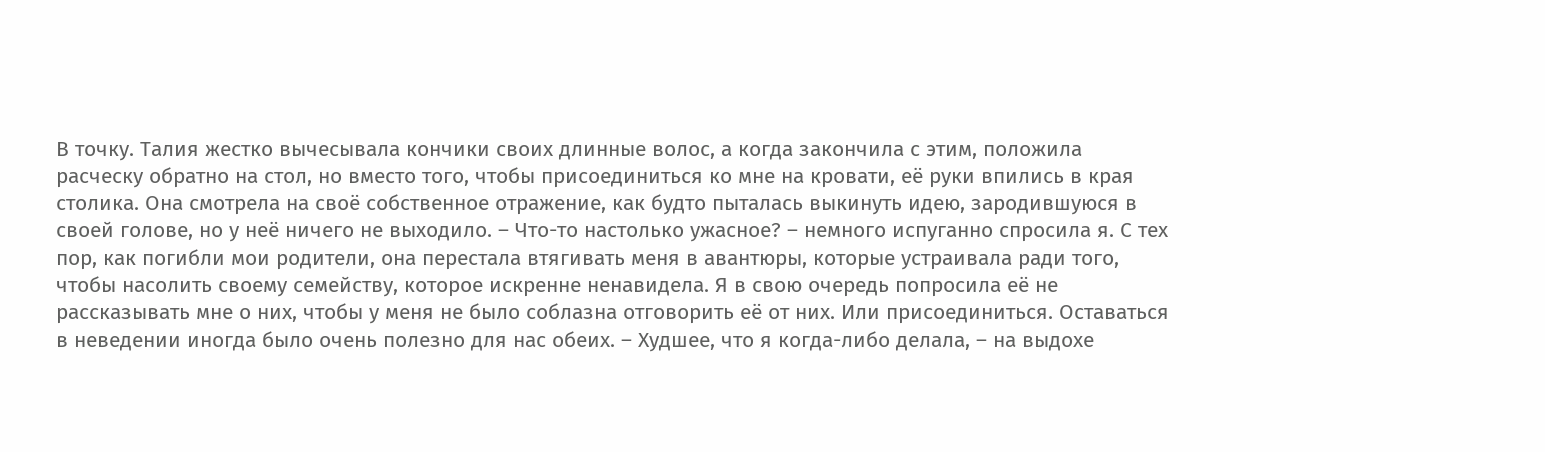В точку. Талия жестко вычесывала кончики своих длинные волос, а когда закончила с этим, положила расческу обратно на стол, но вместо того, чтобы присоединиться ко мне на кровати, её руки впились в края столика. Она смотрела на своё собственное отражение, как будто пыталась выкинуть идею, зародившуюся в своей голове, но у неё ничего не выходило. – Что-то настолько ужасное? – немного испуганно спросила я. С тех пор, как погибли мои родители, она перестала втягивать меня в авантюры, которые устраивала ради того, чтобы насолить своему семейству, которое искренне ненавидела. Я в свою очередь попросила её не рассказывать мне о них, чтобы у меня не было соблазна отговорить её от них. Или присоединиться. Оставаться в неведении иногда было очень полезно для нас обеих. – Худшее, что я когда-либо делала, – на выдохе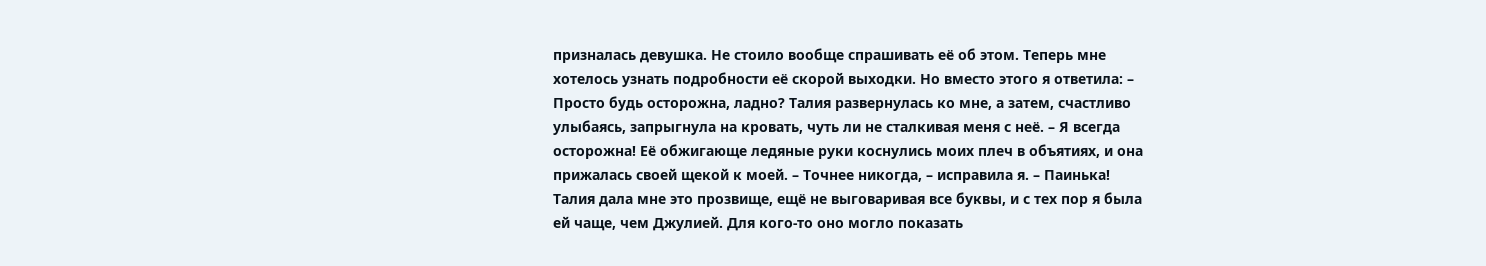призналась девушка. Не стоило вообще спрашивать её об этом. Теперь мне хотелось узнать подробности её скорой выходки. Но вместо этого я ответила: – Просто будь осторожна, ладно? Талия развернулась ко мне, а затем, счастливо улыбаясь, запрыгнула на кровать, чуть ли не сталкивая меня с неё. – Я всегда осторожна! Её обжигающе ледяные руки коснулись моих плеч в объятиях, и она прижалась своей щекой к моей. – Точнее никогда, – исправила я. – Паинька! Талия дала мне это прозвище, ещё не выговаривая все буквы, и с тех пор я была ей чаще, чем Джулией. Для кого-то оно могло показать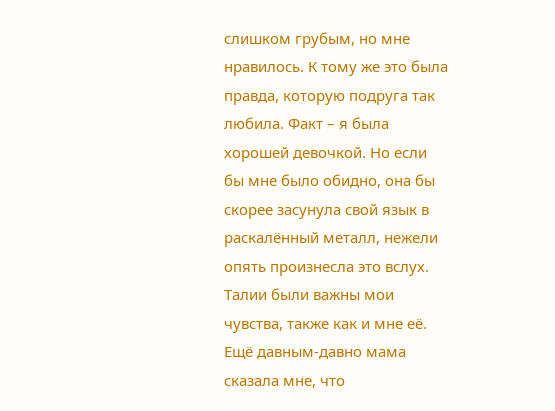слишком грубым, но мне нравилось. К тому же это была правда, которую подруга так любила. Факт – я была хорошей девочкой. Но если бы мне было обидно, она бы скорее засунула свой язык в раскалённый металл, нежели опять произнесла это вслух. Талии были важны мои чувства, также как и мне её. Ещё давным-давно мама сказала мне, что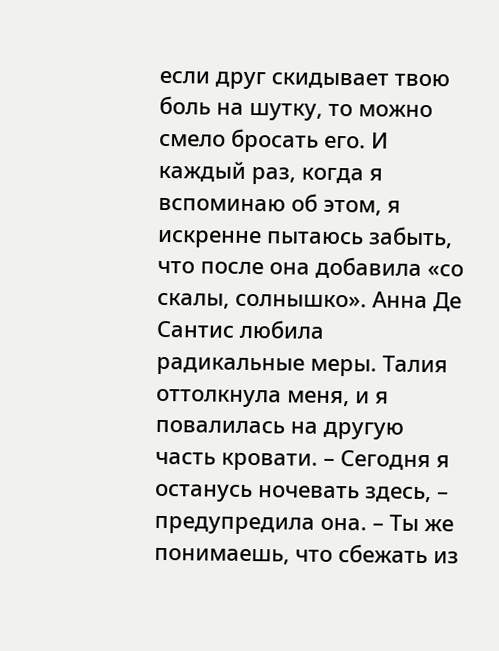если друг скидывает твою боль на шутку, то можно смело бросать его. И каждый раз, когда я вспоминаю об этом, я искренне пытаюсь забыть, что после она добавила «со скалы, солнышко». Анна Де Сантис любила радикальные меры. Талия оттолкнула меня, и я повалилась на другую часть кровати. – Сегодня я останусь ночевать здесь, – предупредила она. – Ты же понимаешь, что сбежать из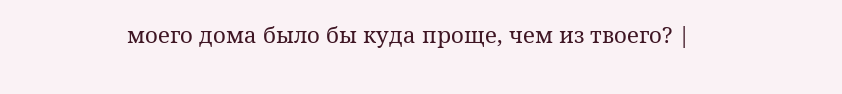моего дома было бы куда проще, чем из твоего? |